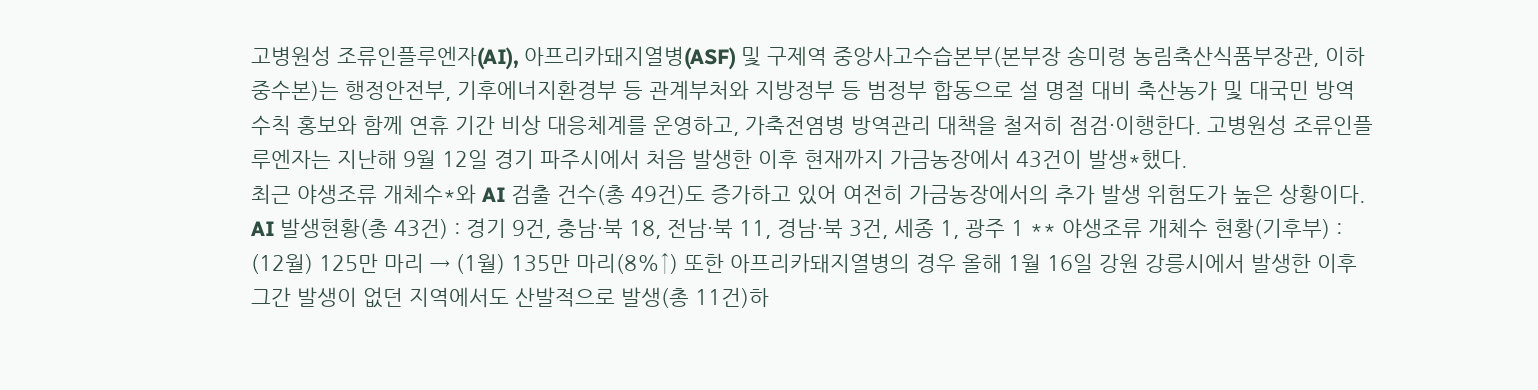고병원성 조류인플루엔자(AI), 아프리카돼지열병(ASF) 및 구제역 중앙사고수습본부(본부장 송미령 농림축산식품부장관, 이하 중수본)는 행정안전부, 기후에너지환경부 등 관계부처와 지방정부 등 범정부 합동으로 설 명절 대비 축산농가 및 대국민 방역 수칙 홍보와 함께 연휴 기간 비상 대응체계를 운영하고, 가축전염병 방역관리 대책을 철저히 점검·이행한다. 고병원성 조류인플루엔자는 지난해 9월 12일 경기 파주시에서 처음 발생한 이후 현재까지 가금농장에서 43건이 발생*했다.
최근 야생조류 개체수*와 AI 검출 건수(총 49건)도 증가하고 있어 여전히 가금농장에서의 추가 발생 위험도가 높은 상황이다.
AI 발생현황(총 43건) : 경기 9건, 충남·북 18, 전남·북 11, 경남·북 3건, 세종 1, 광주 1 ** 야생조류 개체수 현황(기후부) : (12월) 125만 마리 → (1월) 135만 마리(8%↑) 또한 아프리카돼지열병의 경우 올해 1월 16일 강원 강릉시에서 발생한 이후 그간 발생이 없던 지역에서도 산발적으로 발생(총 11건)하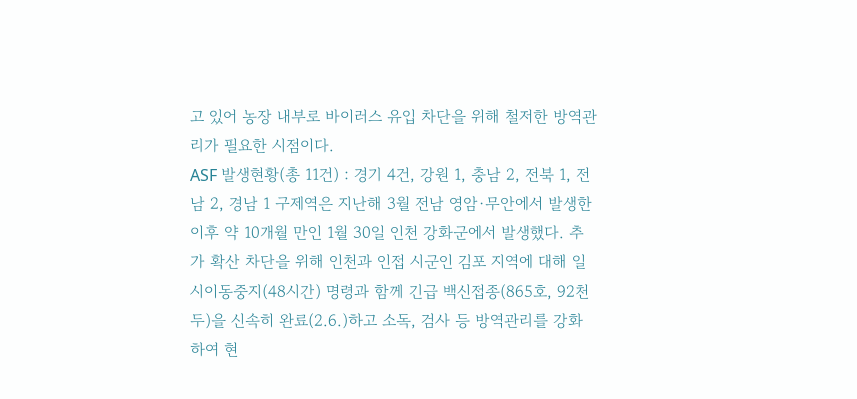고 있어 농장 내부로 바이러스 유입 차단을 위해 철저한 방역관리가 필요한 시점이다.
ASF 발생현황(총 11건) : 경기 4건, 강원 1, 충남 2, 전북 1, 전남 2, 경남 1 구제역은 지난해 3월 전남 영암·무안에서 발생한 이후 약 10개월 만인 1월 30일 인천 강화군에서 발생했다. 추가 확산 차단을 위해 인천과 인접 시군인 김포 지역에 대해 일시이동중지(48시간) 명령과 함께 긴급 백신접종(865호, 92천두)을 신속히 완료(2.6.)하고 소독, 검사 등 방역관리를 강화하여 현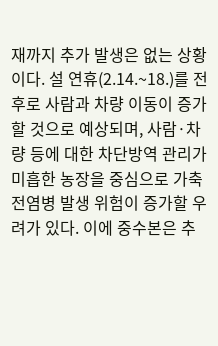재까지 추가 발생은 없는 상황이다. 설 연휴(2.14.~18.)를 전후로 사람과 차량 이동이 증가할 것으로 예상되며, 사람·차량 등에 대한 차단방역 관리가 미흡한 농장을 중심으로 가축전염병 발생 위험이 증가할 우려가 있다. 이에 중수본은 추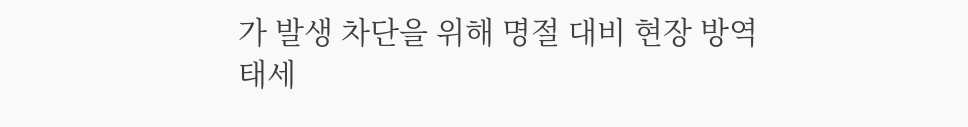가 발생 차단을 위해 명절 대비 현장 방역 태세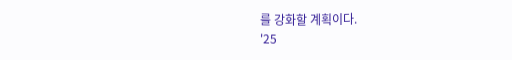를 강화할 계획이다.
'25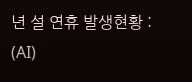년 설 연휴 발생현황 : (AI)